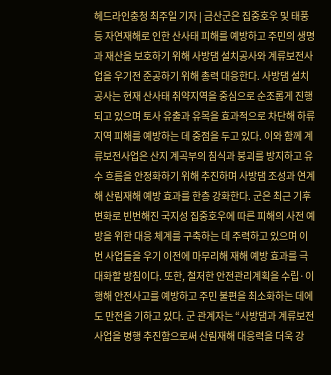헤드라인충청 최주일 기자 | 금산군은 집중호우 및 태풍 등 자연재해로 인한 산사태 피해를 예방하고 주민의 생명과 재산을 보호하기 위해 사방댐 설치공사와 계류보전사업을 우기전 준공하기 위해 총력 대응한다. 사방댐 설치공사는 현재 산사태 취약지역을 중심으로 순조롭게 진행되고 있으며 토사 유출과 유목을 효과적으로 차단해 하류 지역 피해를 예방하는 데 중점을 두고 있다. 이와 함께 계류보전사업은 산지 계곡부의 침식과 붕괴를 방지하고 유수 흐름을 안정화하기 위해 추진하며 사방댐 조성과 연계해 산림재해 예방 효과를 한층 강화한다. 군은 최근 기후변화로 빈번해진 국지성 집중호우에 따른 피해의 사전 예방을 위한 대응 체계를 구축하는 데 주력하고 있으며 이번 사업들을 우기 이전에 마무리해 재해 예방 효과를 극대화할 방침이다. 또한, 철저한 안전관리계획을 수립·이행해 안전사고를 예방하고 주민 불편을 최소화하는 데에도 만전을 기하고 있다. 군 관계자는 “사방댐과 계류보전사업을 병행 추진함으로써 산림재해 대응력을 더욱 강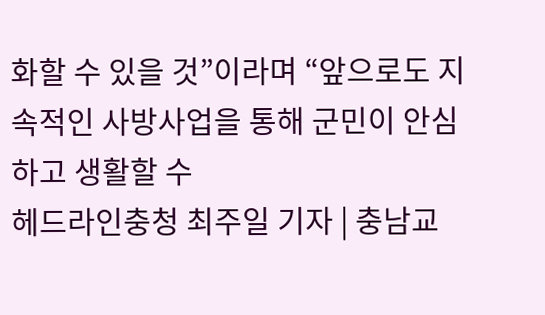화할 수 있을 것”이라며 “앞으로도 지속적인 사방사업을 통해 군민이 안심하고 생활할 수
헤드라인충청 최주일 기자 | 충남교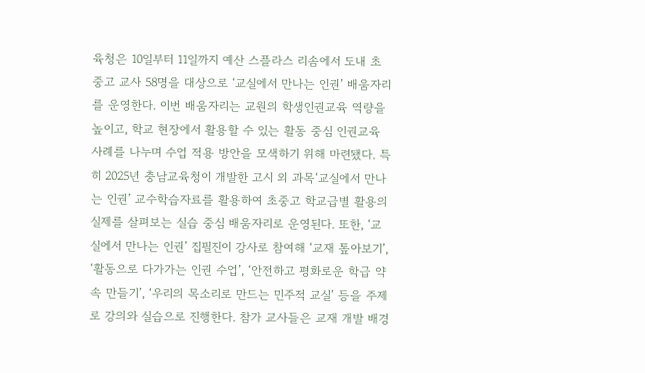육청은 10일부터 11일까지 예산 스플라스 리솜에서 도내 초중고 교사 58명을 대상으로 ‘교실에서 만나는 인권’ 배움자리를 운영한다. 이번 배움자리는 교원의 학생인권교육 역량을 높이고, 학교 현장에서 활용할 수 있는 활동 중심 인권교육 사례를 나누며 수업 적용 방안을 모색하기 위해 마련됐다. 특히 2025년 충남교육청이 개발한 고시 외 과목‘교실에서 만나는 인권’ 교수학습자료를 활용하여 초중고 학교급별 활용의 실제를 살펴보는 실습 중심 배움자리로 운영된다. 또한, ‘교실에서 만나는 인권’ 집필진이 강사로 참여해 ‘교재 톺아보기’, ‘활동으로 다가가는 인권 수업’, ‘안전하고 평화로운 학급 약속 만들기’, ‘우리의 목소리로 만드는 민주적 교실’ 등을 주제로 강의와 실습으로 진행한다. 참가 교사들은 교재 개발 배경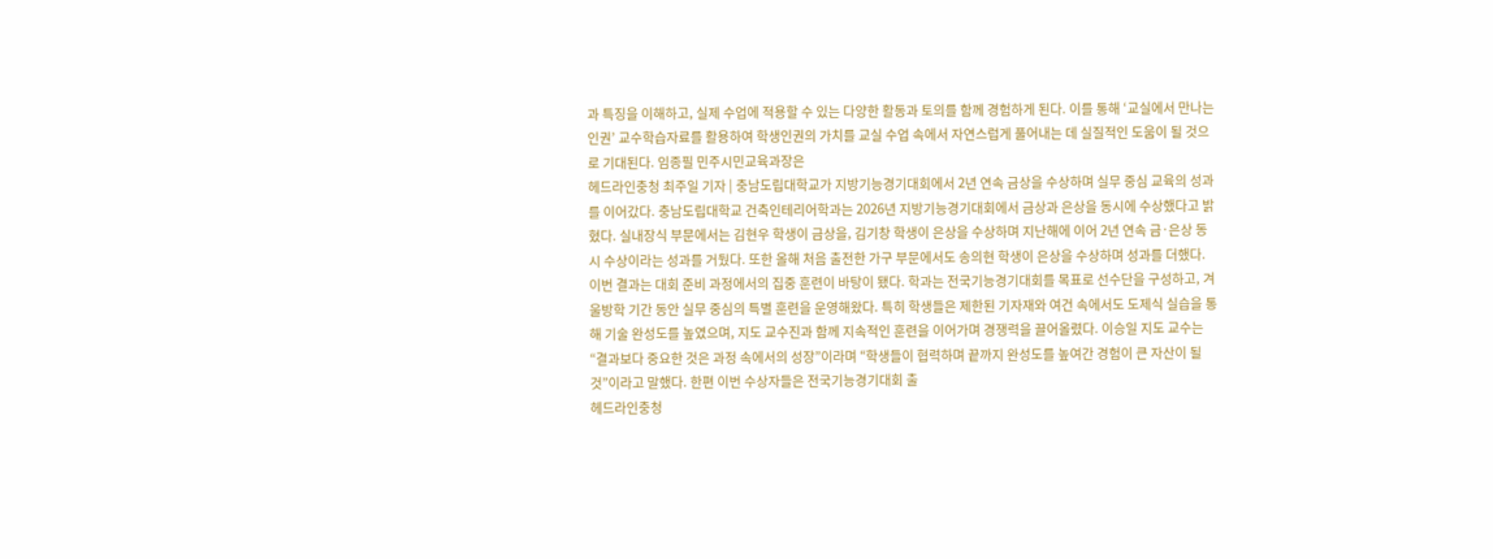과 특징을 이해하고, 실제 수업에 적용할 수 있는 다양한 활동과 토의를 함께 경험하게 된다. 이를 통해 ‘교실에서 만나는 인권’ 교수학습자료를 활용하여 학생인권의 가치를 교실 수업 속에서 자연스럽게 풀어내는 데 실질적인 도움이 될 것으로 기대된다. 임종필 민주시민교육과장은
헤드라인충청 최주일 기자 | 충남도립대학교가 지방기능경기대회에서 2년 연속 금상을 수상하며 실무 중심 교육의 성과를 이어갔다. 충남도립대학교 건축인테리어학과는 2026년 지방기능경기대회에서 금상과 은상을 동시에 수상했다고 밝혔다. 실내장식 부문에서는 김현우 학생이 금상을, 김기창 학생이 은상을 수상하며 지난해에 이어 2년 연속 금·은상 동시 수상이라는 성과를 거뒀다. 또한 올해 처음 출전한 가구 부문에서도 송의현 학생이 은상을 수상하며 성과를 더했다. 이번 결과는 대회 준비 과정에서의 집중 훈련이 바탕이 됐다. 학과는 전국기능경기대회를 목표로 선수단을 구성하고, 겨울방학 기간 동안 실무 중심의 특별 훈련을 운영해왔다. 특히 학생들은 제한된 기자재와 여건 속에서도 도제식 실습을 통해 기술 완성도를 높였으며, 지도 교수진과 함께 지속적인 훈련을 이어가며 경쟁력을 끌어올렸다. 이승일 지도 교수는 “결과보다 중요한 것은 과정 속에서의 성장”이라며 “학생들이 협력하며 끝까지 완성도를 높여간 경험이 큰 자산이 될 것”이라고 말했다. 한편 이번 수상자들은 전국기능경기대회 출
헤드라인충청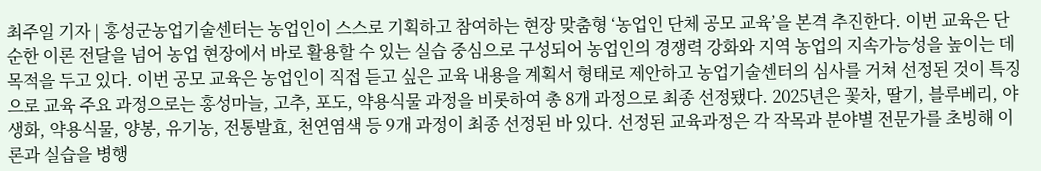최주일 기자 | 홍성군농업기술센터는 농업인이 스스로 기획하고 참여하는 현장 맞춤형 ‘농업인 단체 공모 교육’을 본격 추진한다. 이번 교육은 단순한 이론 전달을 넘어 농업 현장에서 바로 활용할 수 있는 실습 중심으로 구성되어 농업인의 경쟁력 강화와 지역 농업의 지속가능성을 높이는 데 목적을 두고 있다. 이번 공모 교육은 농업인이 직접 듣고 싶은 교육 내용을 계획서 형태로 제안하고 농업기술센터의 심사를 거쳐 선정된 것이 특징으로 교육 주요 과정으로는 홍성마늘, 고추, 포도, 약용식물 과정을 비롯하여 총 8개 과정으로 최종 선정됐다. 2025년은 꽃차, 딸기, 블루베리, 야생화, 약용식물, 양봉, 유기농, 전통발효, 천연염색 등 9개 과정이 최종 선정된 바 있다. 선정된 교육과정은 각 작목과 분야별 전문가를 초빙해 이론과 실습을 병행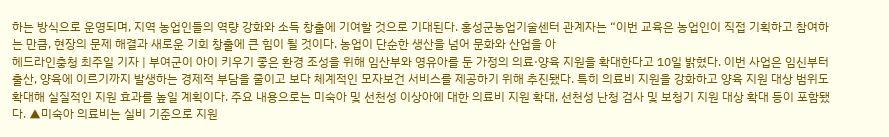하는 방식으로 운영되며, 지역 농업인들의 역량 강화와 소득 창출에 기여할 것으로 기대된다. 홍성군농업기술센터 관계자는 “이번 교육은 농업인이 직접 기획하고 참여하는 만큼, 현장의 문제 해결과 새로운 기회 창출에 큰 힘이 될 것이다. 농업이 단순한 생산을 넘어 문화와 산업을 아
헤드라인충청 최주일 기자 | 부여군이 아이 키우기 좋은 환경 조성을 위해 임산부와 영유아를 둔 가정의 의료·양육 지원을 확대한다고 10일 밝혔다. 이번 사업은 임신부터 출산, 양육에 이르기까지 발생하는 경제적 부담을 줄이고 보다 체계적인 모자보건 서비스를 제공하기 위해 추진됐다. 특히 의료비 지원을 강화하고 양육 지원 대상 범위도 확대해 실질적인 지원 효과를 높일 계획이다. 주요 내용으로는 미숙아 및 선천성 이상아에 대한 의료비 지원 확대, 선천성 난청 검사 및 보청기 지원 대상 확대 등이 포함됐다. ▲미숙아 의료비는 실비 기준으로 지원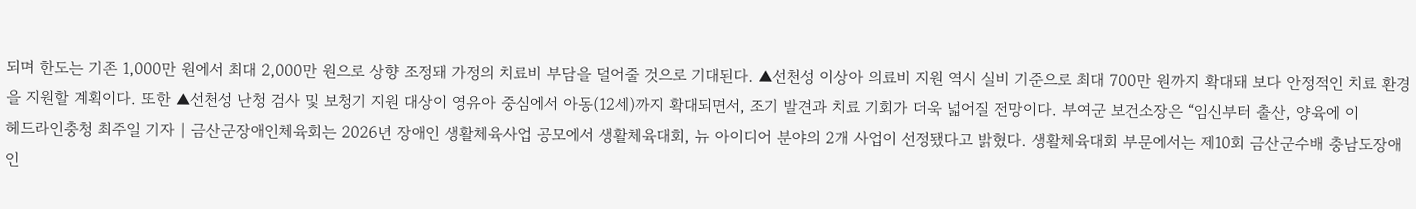되며 한도는 기존 1,000만 원에서 최대 2,000만 원으로 상향 조정돼 가정의 치료비 부담을 덜어줄 것으로 기대된다. ▲선천성 이상아 의료비 지원 역시 실비 기준으로 최대 700만 원까지 확대돼 보다 안정적인 치료 환경을 지원할 계획이다. 또한 ▲선천성 난청 검사 및 보청기 지원 대상이 영유아 중심에서 아동(12세)까지 확대되면서, 조기 발견과 치료 기회가 더욱 넓어질 전망이다. 부여군 보건소장은 “임신부터 출산, 양육에 이
헤드라인충청 최주일 기자 | 금산군장애인체육회는 2026년 장애인 생활체육사업 공모에서 생활체육대회, 뉴 아이디어 분야의 2개 사업이 선정됐다고 밝혔다. 생활체육대회 부문에서는 제10회 금산군수배 충남도장애인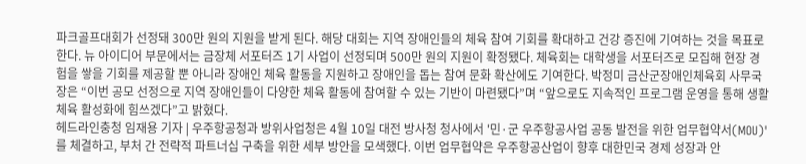파크골프대회가 선정돼 300만 원의 지원을 받게 된다. 해당 대회는 지역 장애인들의 체육 참여 기회를 확대하고 건강 증진에 기여하는 것을 목표로 한다. 뉴 아이디어 부문에서는 금장체 서포터즈 1기 사업이 선정되며 500만 원의 지원이 확정됐다. 체육회는 대학생을 서포터즈로 모집해 현장 경험을 쌓을 기회를 제공할 뿐 아니라 장애인 체육 활동을 지원하고 장애인을 돕는 참여 문화 확산에도 기여한다. 박정미 금산군장애인체육회 사무국장은 “이번 공모 선정으로 지역 장애인들이 다양한 체육 활동에 참여할 수 있는 기반이 마련됐다”며 “앞으로도 지속적인 프로그램 운영을 통해 생활체육 활성화에 힘쓰겠다”고 밝혔다.
헤드라인충청 임재용 기자 | 우주항공청과 방위사업청은 4월 10일 대전 방사청 청사에서 '민·군 우주항공사업 공동 발전을 위한 업무협약서(MOU)'를 체결하고, 부처 간 전략적 파트너십 구축을 위한 세부 방안을 모색했다. 이번 업무협약은 우주항공산업이 향후 대한민국 경제 성장과 안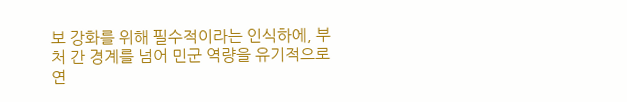보 강화를 위해 필수적이라는 인식하에, 부처 간 경계를 넘어 민군 역량을 유기적으로 연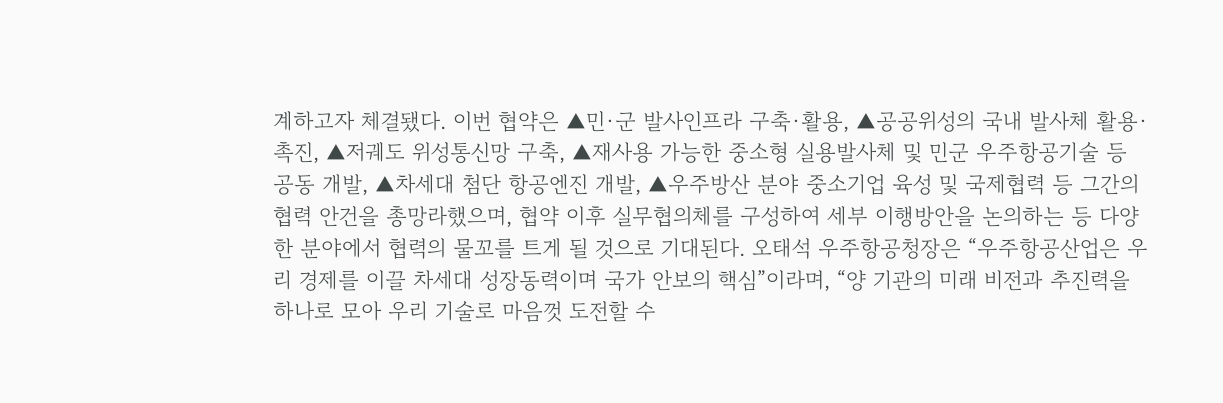계하고자 체결됐다. 이번 협약은 ▲민·군 발사인프라 구축·활용, ▲공공위성의 국내 발사체 활용·촉진, ▲저궤도 위성통신망 구축, ▲재사용 가능한 중소형 실용발사체 및 민군 우주항공기술 등 공동 개발, ▲차세대 첨단 항공엔진 개발, ▲우주방산 분야 중소기업 육성 및 국제협력 등 그간의 협력 안건을 총망라했으며, 협약 이후 실무협의체를 구성하여 세부 이행방안을 논의하는 등 다양한 분야에서 협력의 물꼬를 트게 될 것으로 기대된다. 오태석 우주항공청장은 “우주항공산업은 우리 경제를 이끌 차세대 성장동력이며 국가 안보의 핵심”이라며, “양 기관의 미래 비전과 추진력을 하나로 모아 우리 기술로 마음껏 도전할 수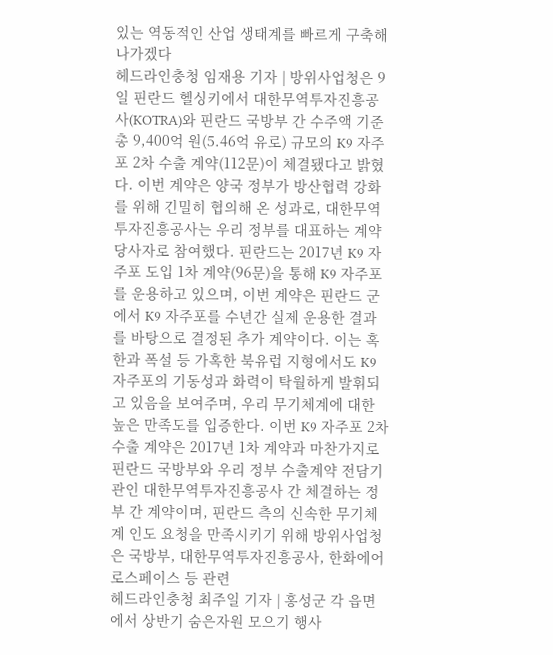있는 역동적인 산업 생태계를 빠르게 구축해 나가겠다
헤드라인충청 임재용 기자 | 방위사업청은 9일 핀란드 헬싱키에서 대한무역투자진흥공사(KOTRA)와 핀란드 국방부 간 수주액 기준 총 9,400억 원(5.46억 유로) 규모의 K9 자주포 2차 수출 계약(112문)이 체결됐다고 밝혔다. 이번 계약은 양국 정부가 방산협력 강화를 위해 긴밀히 협의해 온 성과로, 대한무역투자진흥공사는 우리 정부를 대표하는 계약 당사자로 참여했다. 핀란드는 2017년 K9 자주포 도입 1차 계약(96문)을 통해 K9 자주포를 운용하고 있으며, 이번 계약은 핀란드 군에서 K9 자주포를 수년간 실제 운용한 결과를 바탕으로 결정된 추가 계약이다. 이는 혹한과 폭설 등 가혹한 북유럽 지형에서도 K9 자주포의 기동성과 화력이 탁월하게 발휘되고 있음을 보여주며, 우리 무기체계에 대한 높은 만족도를 입증한다. 이번 K9 자주포 2차 수출 계약은 2017년 1차 계약과 마찬가지로 핀란드 국방부와 우리 정부 수출계약 전담기관인 대한무역투자진흥공사 간 체결하는 정부 간 계약이며, 핀란드 측의 신속한 무기체계 인도 요청을 만족시키기 위해 방위사업청은 국방부, 대한무역투자진흥공사, 한화에어로스페이스 등 관련
헤드라인충청 최주일 기자 | 홍성군 각 읍면에서 상반기 숨은자원 모으기 행사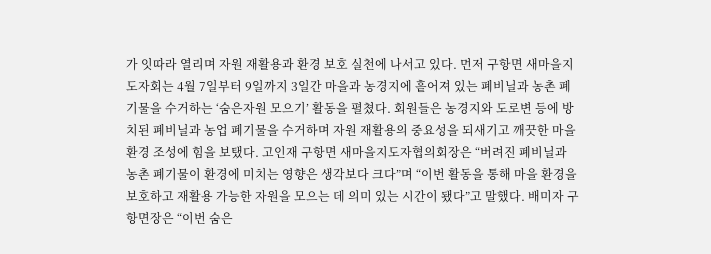가 잇따라 열리며 자원 재활용과 환경 보호 실천에 나서고 있다. 먼저 구항면 새마을지도자회는 4월 7일부터 9일까지 3일간 마을과 농경지에 흩어져 있는 폐비닐과 농촌 폐기물을 수거하는 ‘숨은자원 모으기’ 활동을 펼쳤다. 회원들은 농경지와 도로변 등에 방치된 폐비닐과 농업 폐기물을 수거하며 자원 재활용의 중요성을 되새기고 깨끗한 마을 환경 조성에 힘을 보탰다. 고인재 구항면 새마을지도자협의회장은 “버려진 폐비닐과 농촌 폐기물이 환경에 미치는 영향은 생각보다 크다”며 “이번 활동을 통해 마을 환경을 보호하고 재활용 가능한 자원을 모으는 데 의미 있는 시간이 됐다”고 말했다. 배미자 구항면장은 “이번 숨은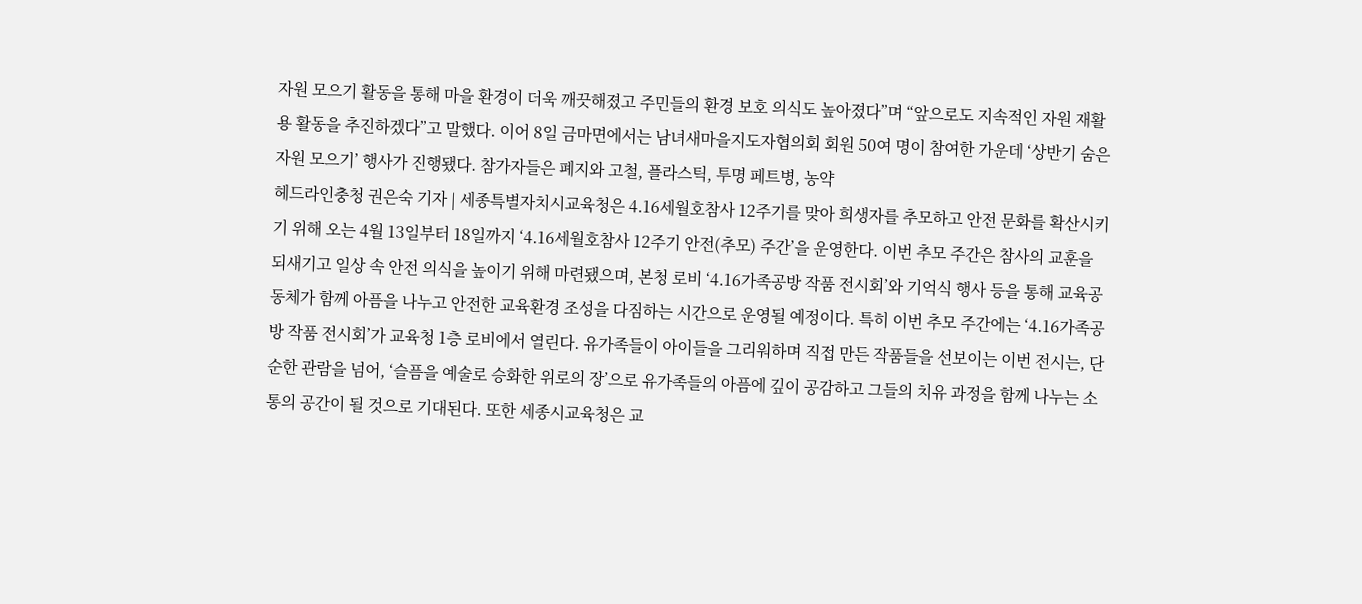자원 모으기 활동을 통해 마을 환경이 더욱 깨끗해졌고 주민들의 환경 보호 의식도 높아졌다”며 “앞으로도 지속적인 자원 재활용 활동을 추진하겠다”고 말했다. 이어 8일 금마면에서는 남녀새마을지도자협의회 회원 50여 명이 참여한 가운데 ‘상반기 숨은자원 모으기’ 행사가 진행됐다. 참가자들은 폐지와 고철, 플라스틱, 투명 페트병, 농약
헤드라인충청 권은숙 기자 | 세종특별자치시교육청은 4.16세월호참사 12주기를 맞아 희생자를 추모하고 안전 문화를 확산시키기 위해 오는 4월 13일부터 18일까지 ‘4.16세월호참사 12주기 안전(추모) 주간’을 운영한다. 이번 추모 주간은 참사의 교훈을 되새기고 일상 속 안전 의식을 높이기 위해 마련됐으며, 본청 로비 ‘4.16가족공방 작품 전시회’와 기억식 행사 등을 통해 교육공동체가 함께 아픔을 나누고 안전한 교육환경 조성을 다짐하는 시간으로 운영될 예정이다. 특히 이번 추모 주간에는 ‘4.16가족공방 작품 전시회’가 교육청 1층 로비에서 열린다. 유가족들이 아이들을 그리워하며 직접 만든 작품들을 선보이는 이번 전시는, 단순한 관람을 넘어, ‘슬픔을 예술로 승화한 위로의 장’으로 유가족들의 아픔에 깊이 공감하고 그들의 치유 과정을 함께 나누는 소통의 공간이 될 것으로 기대된다. 또한 세종시교육청은 교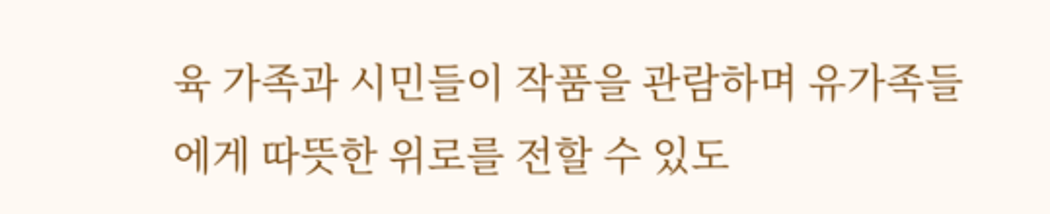육 가족과 시민들이 작품을 관람하며 유가족들에게 따뜻한 위로를 전할 수 있도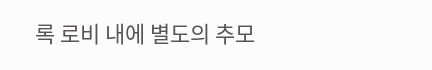록 로비 내에 별도의 추모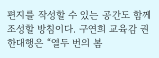편지를 작성할 수 있는 공간도 함께 조성할 방침이다. 구연희 교육감 권한대행은 “열두 번의 봄